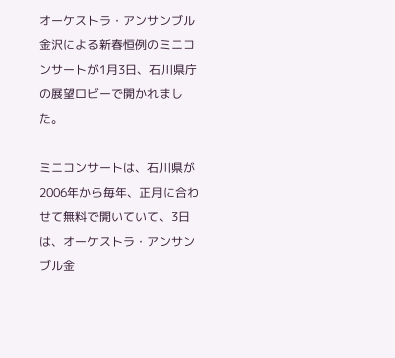オーケストラ・アンサンブル金沢による新春恒例のミニコンサートが1月3日、石川県庁の展望ロビーで開かれました。

ミニコンサートは、石川県が2006年から毎年、正月に合わせて無料で開いていて、3日は、オーケストラ・アンサンブル金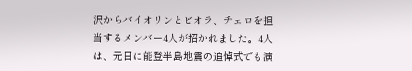沢からバイオリンとビオラ、チェロを担当するメンバー4人が招かれました。4人は、元日に能登半島地震の追悼式でも演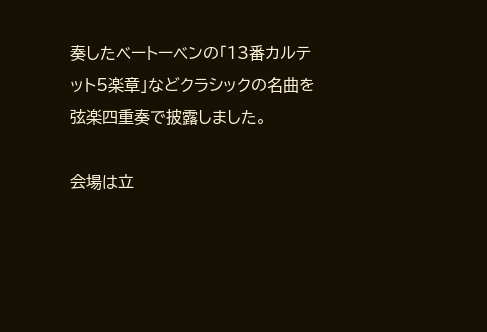奏したベートーベンの「13番カルテット5楽章」などクラシックの名曲を弦楽四重奏で披露しました。

会場は立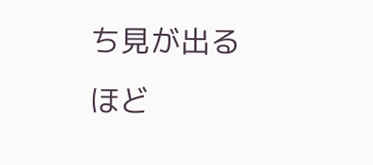ち見が出るほど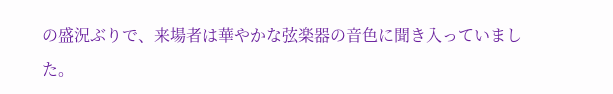の盛況ぶりで、来場者は華やかな弦楽器の音色に聞き入っていました。